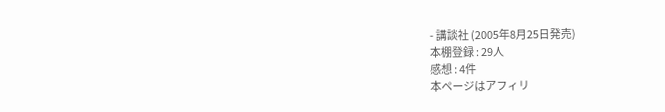- 講談社 (2005年8月25日発売)
本棚登録 : 29人
感想 : 4件
本ページはアフィリ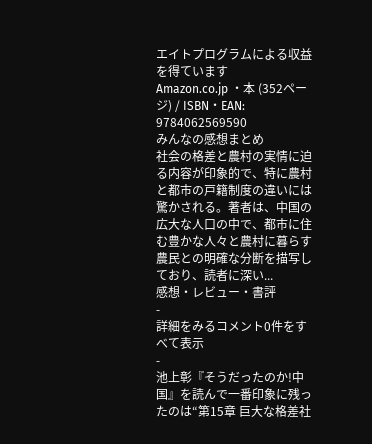エイトプログラムによる収益を得ています
Amazon.co.jp ・本 (352ページ) / ISBN・EAN: 9784062569590
みんなの感想まとめ
社会の格差と農村の実情に迫る内容が印象的で、特に農村と都市の戸籍制度の違いには驚かされる。著者は、中国の広大な人口の中で、都市に住む豊かな人々と農村に暮らす農民との明確な分断を描写しており、読者に深い...
感想・レビュー・書評
-
詳細をみるコメント0件をすべて表示
-
池上彰『そうだったのか!中国』を読んで一番印象に残ったのは“第15章 巨大な格差社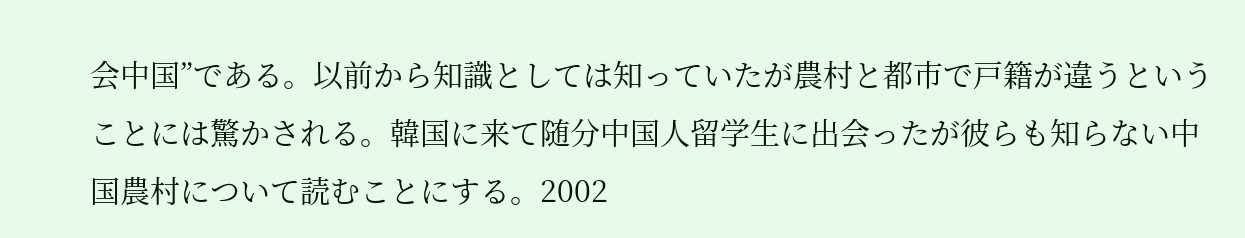会中国”である。以前から知識としては知っていたが農村と都市で戸籍が違うということには驚かされる。韓国に来て随分中国人留学生に出会ったが彼らも知らない中国農村について読むことにする。2002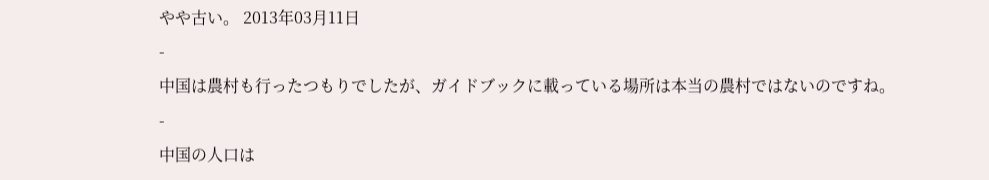やや古い。 2013年03月11日
-
中国は農村も行ったつもりでしたが、ガイドブックに載っている場所は本当の農村ではないのですね。
-
中国の人口は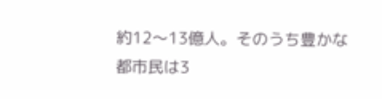約12〜13億人。そのうち豊かな都市民は3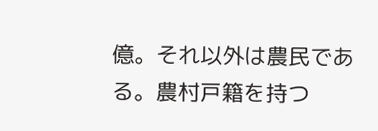億。それ以外は農民である。農村戸籍を持つ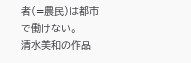者(=農民)は都市で働けない。
清水美和の作品